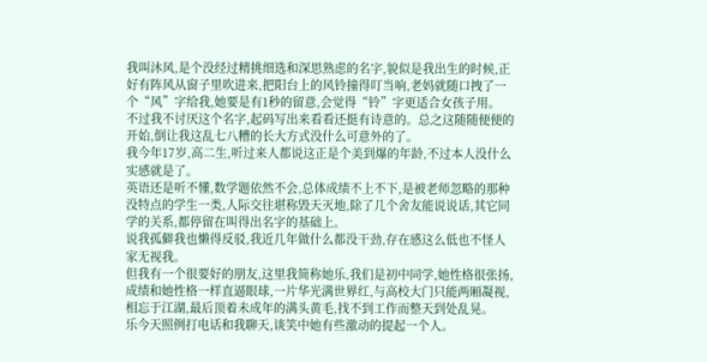我叫沐风,是个没经过精挑细选和深思熟虑的名字,貌似是我出生的时候,正好有阵风从窗子里吹进来,把阳台上的风铃撞得叮当响,老妈就随口拽了一个“风”字给我,她要是有1秒的留意,会觉得“铃”字更适合女孩子用。
不过我不讨厌这个名字,起码写出来看看还挺有诗意的。总之这随随便便的开始,倒让我这乱七八糟的长大方式没什么可意外的了。
我今年17岁,高二生,听过来人都说这正是个美到爆的年龄,不过本人没什么实感就是了。
英语还是听不懂,数学题依然不会,总体成绩不上不下,是被老师忽略的那种没特点的学生一类,人际交往堪称毁天灭地,除了几个舍友能说说话,其它同学的关系,都停留在叫得出名字的基础上。
说我孤僻我也懒得反驳,我近几年做什么都没干劲,存在感这么低也不怪人家无视我。
但我有一个很要好的朋友,这里我简称她乐,我们是初中同学,她性格很张扬,成绩和她性格一样直逼眼球,一片华光满世界红,与高校大门只能两厢凝视,相忘于江湖,最后顶着未成年的满头黄毛,找不到工作而整天到处乱晃。
乐今天照例打电话和我聊天,谈笑中她有些激动的提起一个人。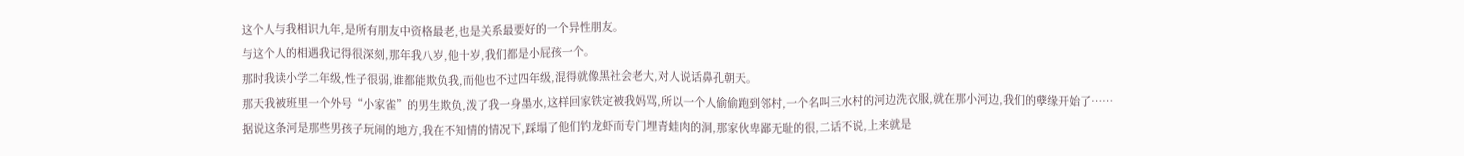这个人与我相识九年,是所有朋友中资格最老,也是关系最要好的一个异性朋友。
与这个人的相遇我记得很深刻,那年我八岁,他十岁,我们都是小屁孩一个。
那时我读小学二年级,性子很弱,谁都能欺负我,而他也不过四年级,混得就像黑社会老大,对人说话鼻孔朝天。
那天我被班里一个外号“小家雀”的男生欺负,泼了我一身墨水,这样回家铁定被我妈骂,所以一个人偷偷跑到邻村,一个名叫三水村的河边洗衣服,就在那小河边,我们的孽缘开始了……
据说这条河是那些男孩子玩闹的地方,我在不知情的情况下,踩塌了他们钓龙虾而专门埋青蛙肉的洞,那家伙卑鄙无耻的很,二话不说,上来就是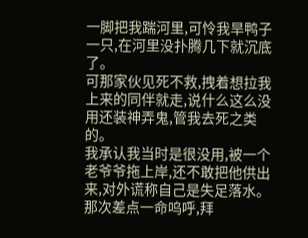一脚把我踹河里,可怜我旱鸭子一只,在河里没扑腾几下就沉底了。
可那家伙见死不救,拽着想拉我上来的同伴就走,说什么这么没用还装神弄鬼,管我去死之类的。
我承认我当时是很没用,被一个老爷爷拖上岸,还不敢把他供出来,对外谎称自己是失足落水。
那次差点一命呜呼,拜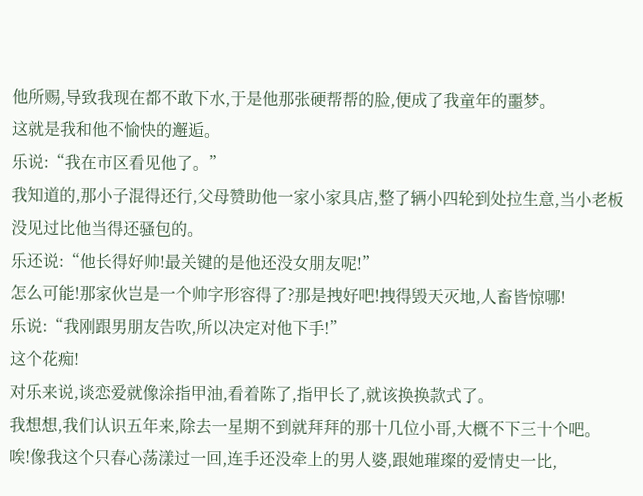他所赐,导致我现在都不敢下水,于是他那张硬帮帮的脸,便成了我童年的噩梦。
这就是我和他不愉快的邂逅。
乐说:“我在市区看见他了。”
我知道的,那小子混得还行,父母赞助他一家小家具店,整了辆小四轮到处拉生意,当小老板没见过比他当得还骚包的。
乐还说:“他长得好帅!最关键的是他还没女朋友呢!”
怎么可能!那家伙岂是一个帅字形容得了?那是拽好吧!拽得毁天灭地,人畜皆惊哪!
乐说:“我刚跟男朋友告吹,所以决定对他下手!”
这个花痴!
对乐来说,谈恋爱就像涂指甲油,看着陈了,指甲长了,就该换换款式了。
我想想,我们认识五年来,除去一星期不到就拜拜的那十几位小哥,大概不下三十个吧。
唉!像我这个只春心荡漾过一回,连手还没牵上的男人婆,跟她璀璨的爱情史一比,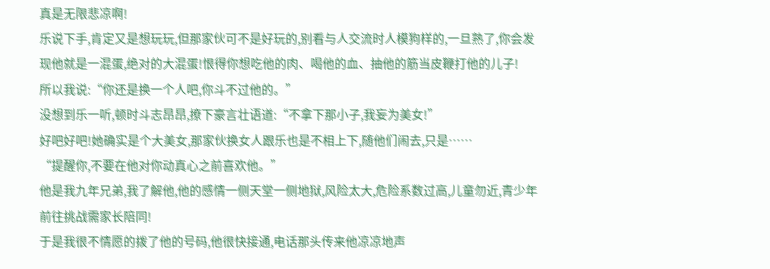真是无限悲凉啊!
乐说下手,肯定又是想玩玩,但那家伙可不是好玩的,别看与人交流时人模狗样的,一旦熟了,你会发现他就是一混蛋,绝对的大混蛋!恨得你想吃他的肉、喝他的血、抽他的筋当皮鞭打他的儿子!
所以我说:“你还是换一个人吧,你斗不过他的。”
没想到乐一听,顿时斗志昂昂,撩下豪言壮语道:“不拿下那小子,我妄为美女!”
好吧好吧!她确实是个大美女,那家伙换女人跟乐也是不相上下,随他们闹去,只是……
“提醒你,不要在他对你动真心之前喜欢他。”
他是我九年兄弟,我了解他,他的感情一侧天堂一侧地狱,风险太大,危险系数过高,儿童勿近,青少年前往挑战需家长陪同!
于是我很不情愿的拨了他的号码,他很快接通,电话那头传来他凉凉地声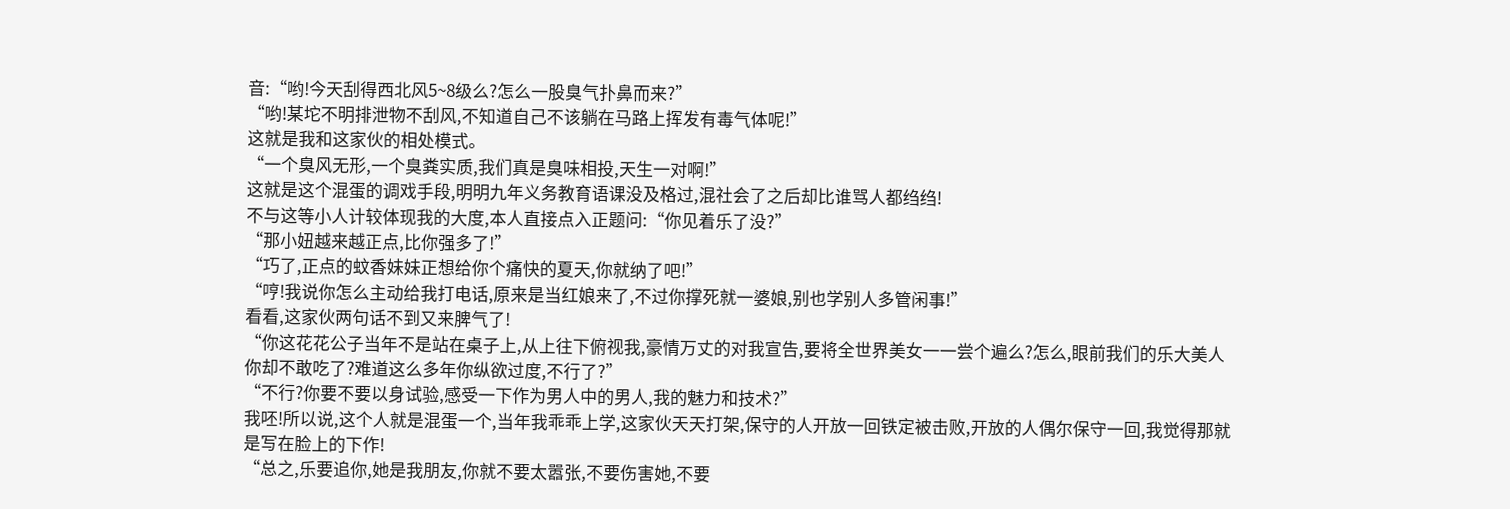音:“哟!今天刮得西北风5~8级么?怎么一股臭气扑鼻而来?”
“哟!某坨不明排泄物不刮风,不知道自己不该躺在马路上挥发有毒气体呢!”
这就是我和这家伙的相处模式。
“一个臭风无形,一个臭粪实质,我们真是臭味相投,天生一对啊!”
这就是这个混蛋的调戏手段,明明九年义务教育语课没及格过,混社会了之后却比谁骂人都绉绉!
不与这等小人计较体现我的大度,本人直接点入正题问:“你见着乐了没?”
“那小妞越来越正点,比你强多了!”
“巧了,正点的蚊香妹妹正想给你个痛快的夏天,你就纳了吧!”
“哼!我说你怎么主动给我打电话,原来是当红娘来了,不过你撑死就一婆娘,别也学别人多管闲事!”
看看,这家伙两句话不到又来脾气了!
“你这花花公子当年不是站在桌子上,从上往下俯视我,豪情万丈的对我宣告,要将全世界美女一一尝个遍么?怎么,眼前我们的乐大美人你却不敢吃了?难道这么多年你纵欲过度,不行了?”
“不行?你要不要以身试验,感受一下作为男人中的男人,我的魅力和技术?”
我呸!所以说,这个人就是混蛋一个,当年我乖乖上学,这家伙天天打架,保守的人开放一回铁定被击败,开放的人偶尔保守一回,我觉得那就是写在脸上的下作!
“总之,乐要追你,她是我朋友,你就不要太嚣张,不要伤害她,不要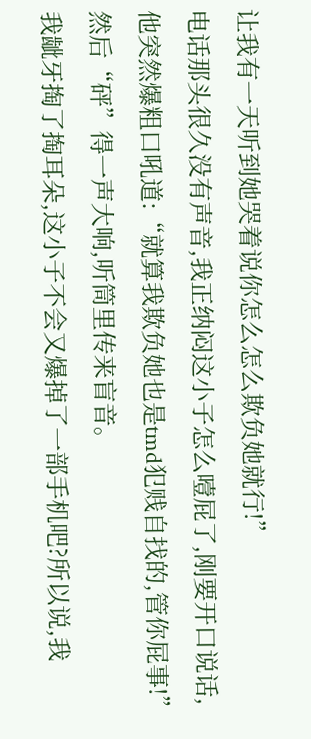让我有一天听到她哭着说你怎么怎么欺负她就行!”
电话那头很久没有声音,我正纳闷这小子怎么噎屁了,刚要开口说话,他突然爆粗口吼道:“就算我欺负她也是tmd犯贱自找的,管你屁事!”然后“砰”得一声大响,听筒里传来盲音。
我龇牙掏了掏耳朵,这小子不会又爆掉了一部手机吧?所以说,我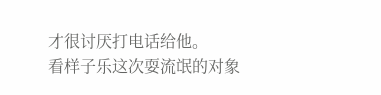才很讨厌打电话给他。
看样子乐这次耍流氓的对象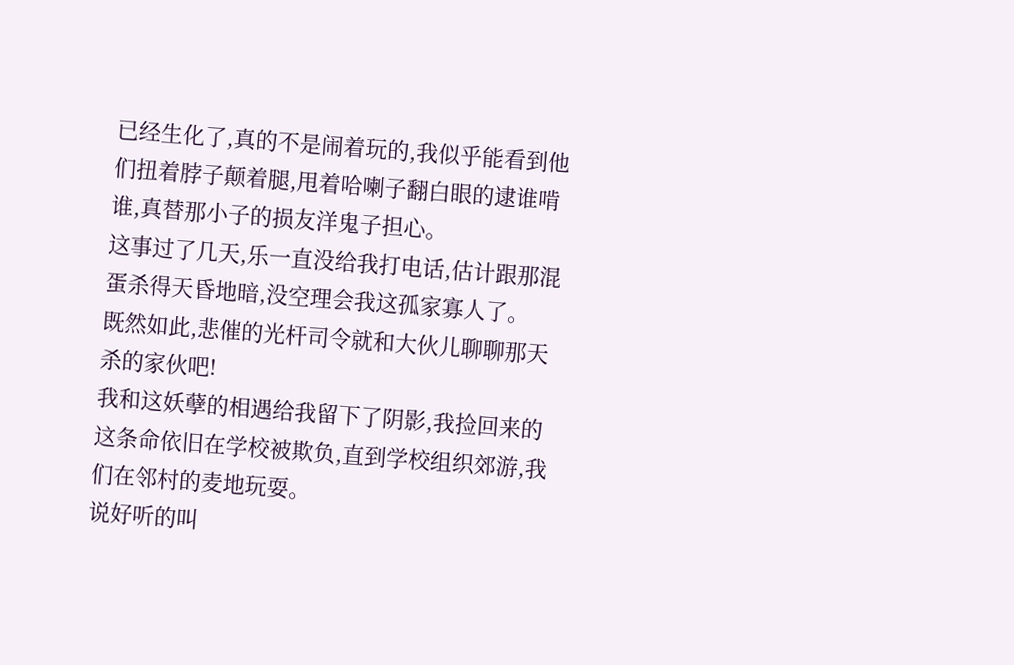已经生化了,真的不是闹着玩的,我似乎能看到他们扭着脖子颠着腿,甩着哈喇子翻白眼的逮谁啃谁,真替那小子的损友洋鬼子担心。
这事过了几天,乐一直没给我打电话,估计跟那混蛋杀得天昏地暗,没空理会我这孤家寡人了。
既然如此,悲催的光杆司令就和大伙儿聊聊那天杀的家伙吧!
我和这妖孽的相遇给我留下了阴影,我捡回来的这条命依旧在学校被欺负,直到学校组织郊游,我们在邻村的麦地玩耍。
说好听的叫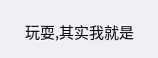玩耍,其实我就是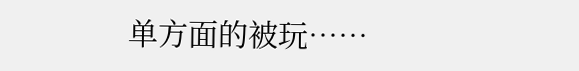单方面的被玩……